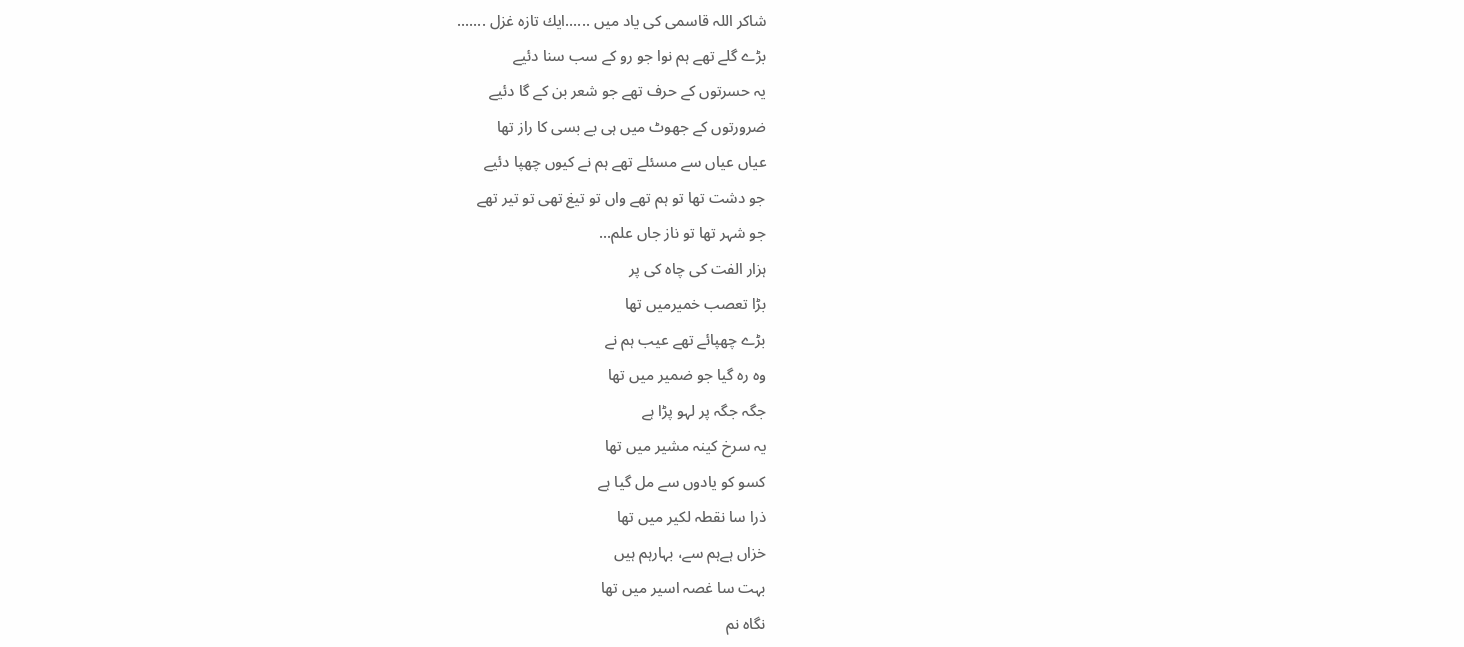شاكر اللہ قاسمی كی یاد میں ......ایك تازہ غزل .......
بڑے گلے تھے ہم نوا جو رو كے سب سنا دئیے
یہ حسرتوں كے حرف تھے جو شعر بن كے گا دئیے
ضرورتوں كے جھوٹ میں ہی بے بسی كا راز تھا
عیاں عیاں سے مسئلے تھے ہم نے كیوں چھپا دئیے
جو دشت تھا تو ہم تھے واں تو تیغ تھی تو تیر تھے
جو شہر تھا تو ناز جاں علم...
ہزار الفت كى چاه كى پر
بڑا تعصب خمیرميں تھا
بڑے چھپائے تھے عيب ہم نے
وه ره گيا جو ضمير ميں تھا
جگہ جگہ پر لہو پڑا ہے
یہ سرخ كينہ مشير ميں تھا
كسو كو يادوں سے مل گيا ہے
ذرا سا نقطہ لكير ميں تھا
خزاں ہےہم سے، بہارہم ہیں
بہت سا غصہ اسير ميں تھا
نگاه نم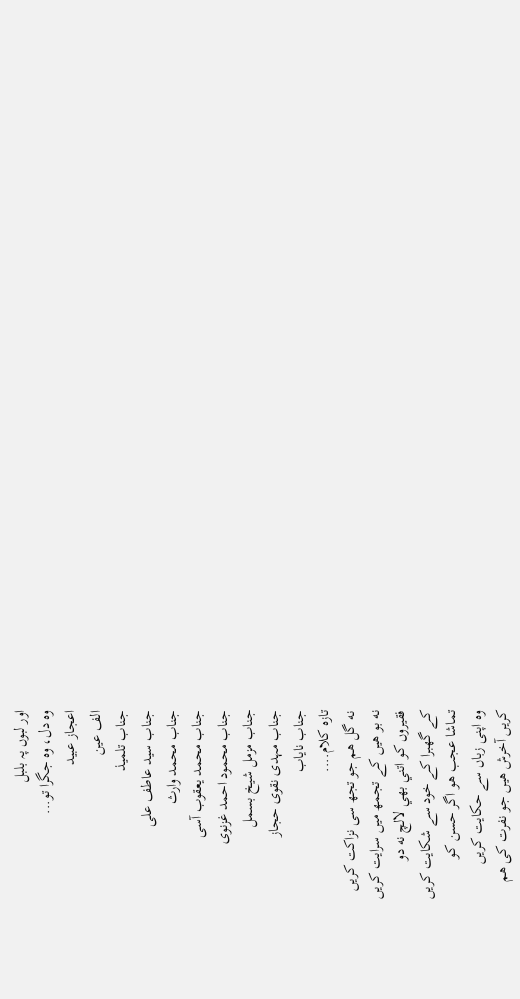اور لبوں پہ بلبل
وه دل، وه جگرا تو...
اعجاز عبید
الف عین
جناب تلمیذ
جناب سید عاطف علی
جناب محمد وارث
جناب محمد یعقوب آسی
جناب محمود احمد غزنوی
جناب مزمل شیخ بسمل
جناب مہدی نقوی حجاز
جناب نایاب
تازه كلام....
نه گل هم جو تجھ سى نزاكت كريں
نه بو هيں كے تجمھ ميں سرايت كريں
فقيروں كو اتني بھي لالچ نه دو
كے گھبرا كے خود سے شكايت كريں
تماشا عجب هو اگر حسن كو
وه اپنى زباں سے حكايت كريں
كريں آخرش هيں جو نفرت كى هم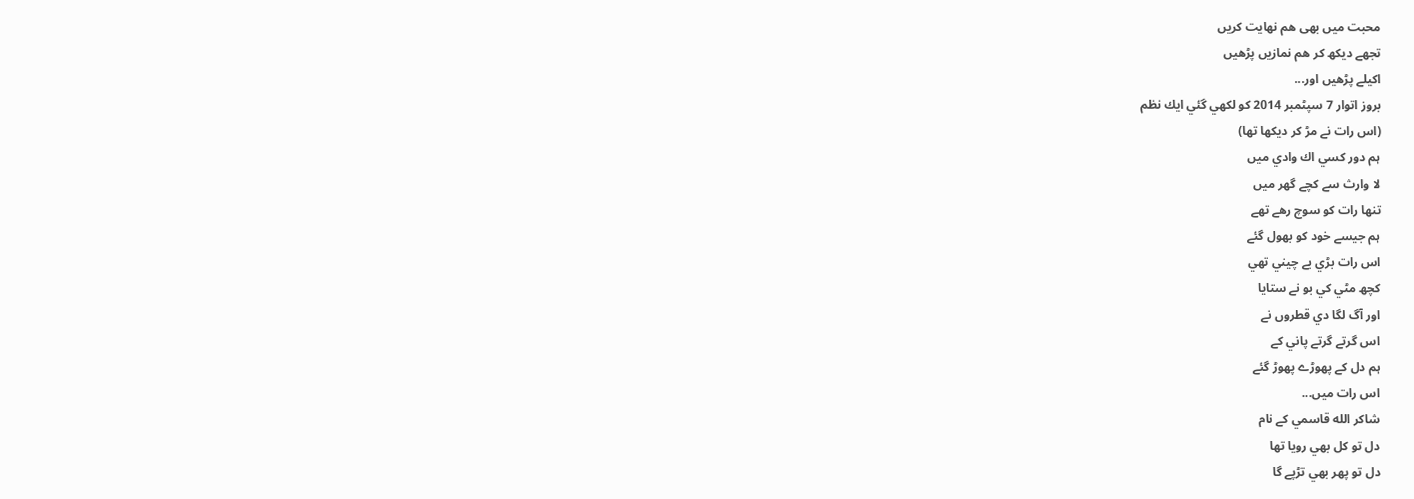محبت ميں بھى هم نهايت كريں
تجھے ديكھ كر هم نمازيں پڑھيں
اكيلے پڑھيں اور...
بروز اتوار 7 سپٹمبر 2014 كو لكھي گئي ايك نظم
(اس رات نے مڑ كر ديكھا تھا)
ہم دور كسي اك وادي ميں
لا وارث سے كچے گھر ميں
تنها رات كو سوچ رهے تھے
ہم جيسے خود كو بھول گئے
اس رات بڑي بے چيني تھي
كچھ مٹي كي بو نے ستايا
اور آگ لگا دي قطروں نے
اس گرتے گرتے پاني كے
ہم دل كے پھوڑے پھوڑ گئے
اس رات ميں...
شاكر الله قاسمي كے نام
دل تو كل بھي رويا تھا
دل تو پھر بھي تڑپے گا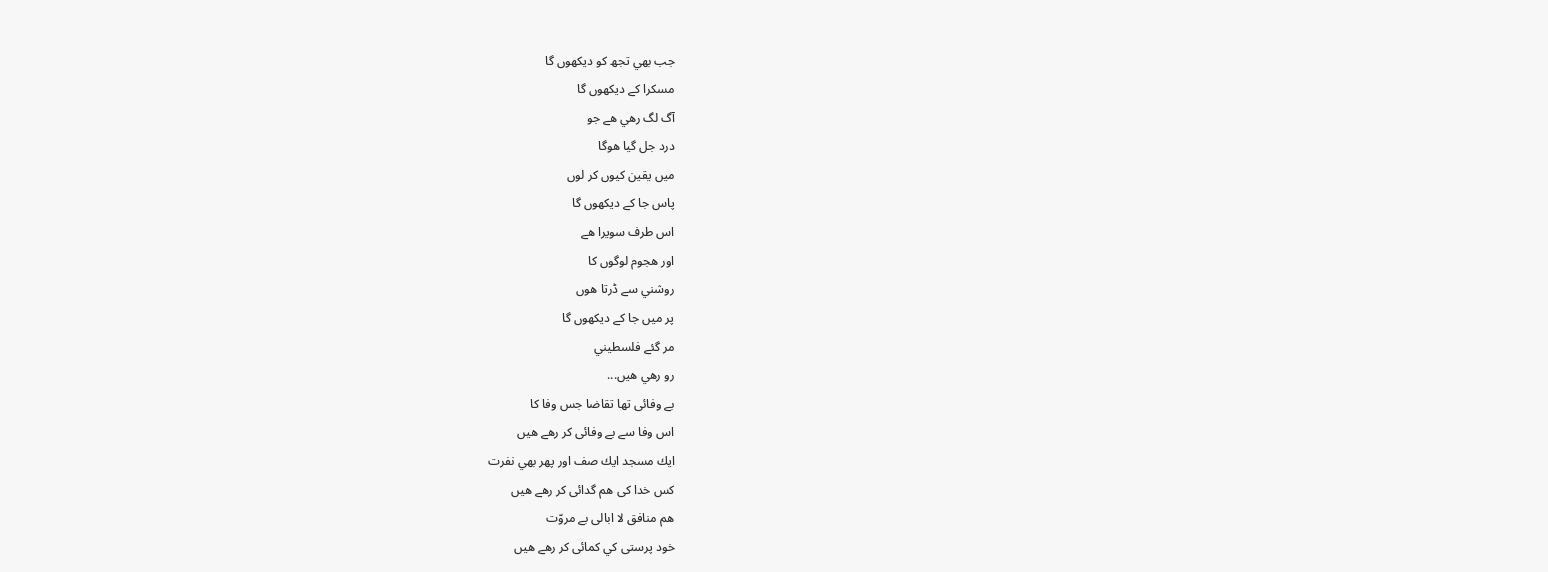جب بھي تجھ كو ديكھوں گا
مسكرا كے ديكھوں گا
آگ لگ رهي هے جو
درد جل گيا هوگا
ميں يقين كيوں كر لوں
پاس جا كے ديكھوں گا
اس طرف سويرا هے
اور هجوم لوگوں كا
روشني سے ڈرتا هوں
پر ميں جا كے ديكھوں گا
مر گئے فلسطيني
رو رهي هيں...
بے وفائى تھا تقاضا جس وفا كا
اس وفا سے بے وفائى كر رهے هيں
ايك مسجد ايك صف اور پھر بھي نفرت
كس خدا كى هم گدائى كر رهے هيں
هم منافق لا ابالى بے مروّت
خود پرستى كي كمائى كر رهے هيں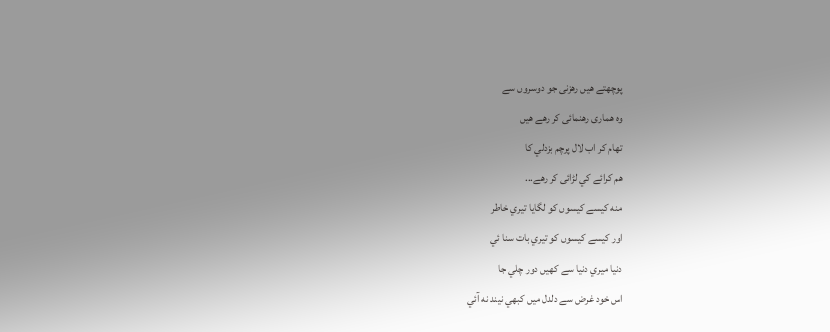پوچھتے هيں رهزنى جو دوسروں سے
وه همارى رهنمائى كر رهے هيں
تھام كر اب لال پرچم بزدلي كا
هم كرائے كي لڑائى كر رهے...
منه كيسے كيسوں كو لگايا تيري خاطر
اور كيسے كيسوں كو تيري بات سنا ئي
دنيا ميري دنيا سے كهيں دور چلي جا
اس خود غرض سے دلدل ميں كبھي نيند نه آئي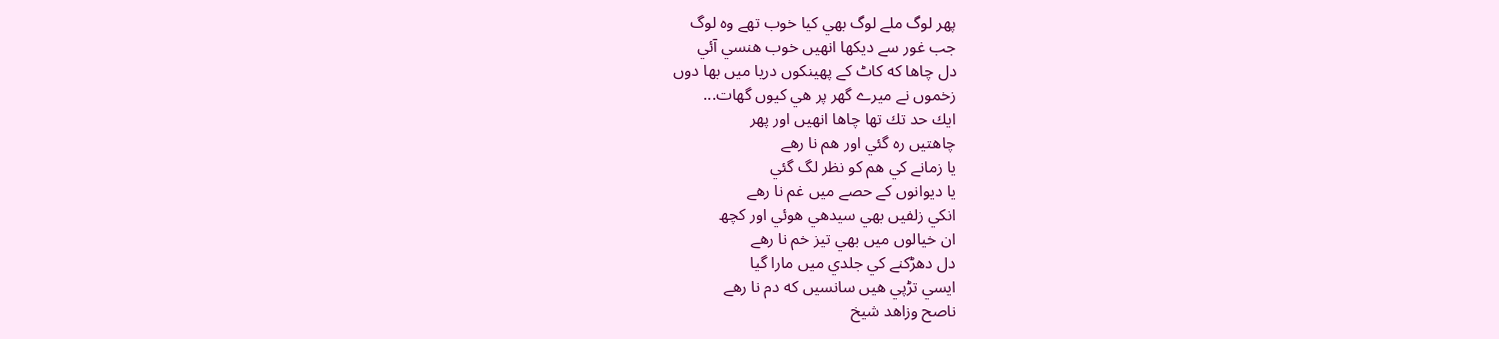پھر لوگ ملے لوگ بھي كيا خوب تھے وه لوگ
جب غور سے ديكھا انهيں خوب هنسي آئي
دل چاها كه كاٹ كے پھينكوں دريا ميں بها دوں
زخموں نے ميرے گھر پر هي كيوں گھات...
ايك حد تك تھا چاها انهيں اور پھر
چاهتيں ره گئي اور هم نا رهے
يا زمانے كي هم كو نظر لگ گئي
يا ديوانوں كے حصے ميں غم نا رهے
انكي زلفيں بھي سيدھي هوئي اور كچھ
ان خيالوں ميں بھي تيز خم نا رهے
دل دھڑكنے كي جلدي ميں مارا گيا
ايسي تڑپي هيں سانسيں كه دم نا رهے
ناصح وزاهد شيخ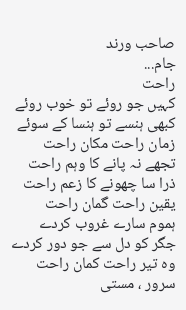صاحب ورند
جام...
راحت
کہیں جو روئے تو خوب روئے
کبھی ہنسے تو ہنسا کے سوئے
زمان راحت مکان راحت
تجھے نہ پانے کا وہم راحت
ذرا سا چھونے کا زعم راحت
یقین راحت گمان راحت
ہموم سارے غروب کردے
جگر کو دل سے جو دور کردے
وہ تیر راحت کمان راحت
سرور ، مستی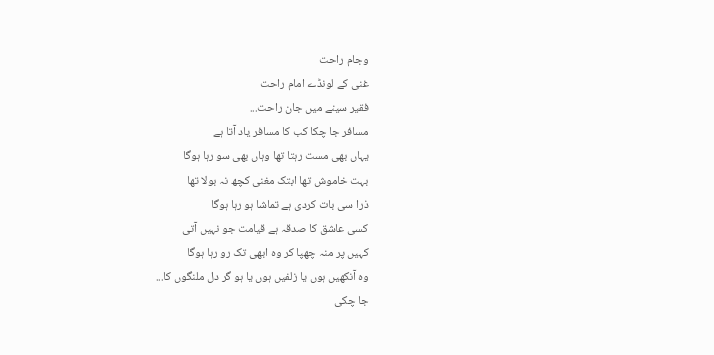وجام راحت
غنی کے لونڈے امام راحت
فقیر سینے میں جان راحت...
مسافر جا چکا کب کا مسافر یاد آتا ہے
یہاں بھی مست رہتا تھا وہاں بھی سو رہا ہوگا
بہت خاموش تھا ابتک مغنی کچھ نہ بولا تھا
ذرا سی بات کردی ہے تماشا ہو رہا ہوگا
کسی عاشق کا صدقہ ہے قیامت جو نہیں آتی
کہیں پر منہ چھپا کر وہ ابھی تک رو رہا ہوگا
وہ آنکھیں ہوں یا زلفیں ہوں یا ہو گر دل ملنگوں کا...
جا چکی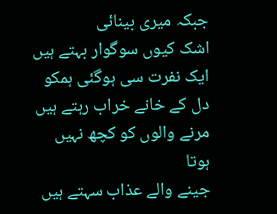جبکہ میری بینائی
اشک کیوں سوگوار بہتے ہیں
ایک نفرت سی ہوگئی ہمکو
دل کے خانے خراب رہتے ہیں
مرنے والوں کو کچھ نہیں ہوتا
جینے والے عذاب سہتے ہیں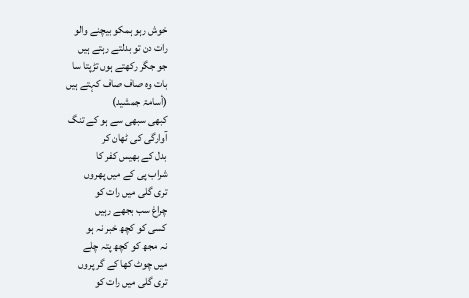خوش رہو ہمکو بیچنے والو
رات دن تو بدلتے رہتے ہیں
جو جگر رکھتے ہوں تڑپتا سا
بات وہ صاف صاف کہتے ہیں
(أسامۃ جمشید)
کبھی سبھی سے ہو کے تنگ
آوارگی کی ٹھان کر
بدل کے بھیس کفر کا
شراب پی کے میں پھروں
تری گلی میں رات کو
چراغ سب بجھے رہیں
کسی کو کچھ خبر نہ ہو
نہ مجھ کو کچھ پتہ چلے
میں چوٹ کھا کے گر پروں
تری گلی میں رات کو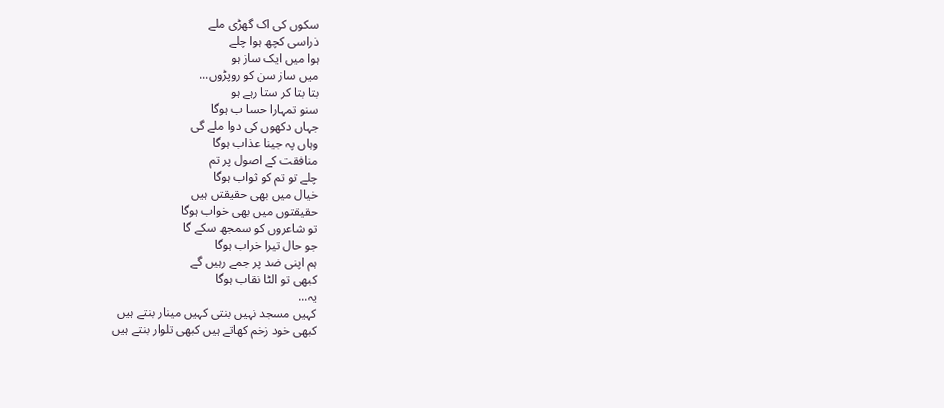سکوں کی اک گھڑی ملے
ذراسی کچھ ہوا چلے
ہوا میں ایک ساز ہو
میں ساز سن کو روپڑوں...
بتا بتا کر ستا رہے ہو
سنو تمہارا حسا ب ہوگا
جہاں دکھوں کی دوا ملے گی
وہاں پہ جینا عذاب ہوگا
منافقت کے اصول پر تم
چلے تو تم کو ثواب ہوگا
خیال میں بھی حقیقتں ہیں
حقیقتوں میں بھی خواب ہوگا
تو شاعروں کو سمجھ سکے گا
جو حال تیرا خراب ہوگا
ہم اپنی ضد پر جمے رہیں گے
کبھی تو الٹا نقاب ہوگا
یہ...
کہیں مسجد نہیں بنتی کہیں مینار بنتے ہیں
کبھی خود زخم کھاتے ہیں کبھی تلوار بنتے ہیں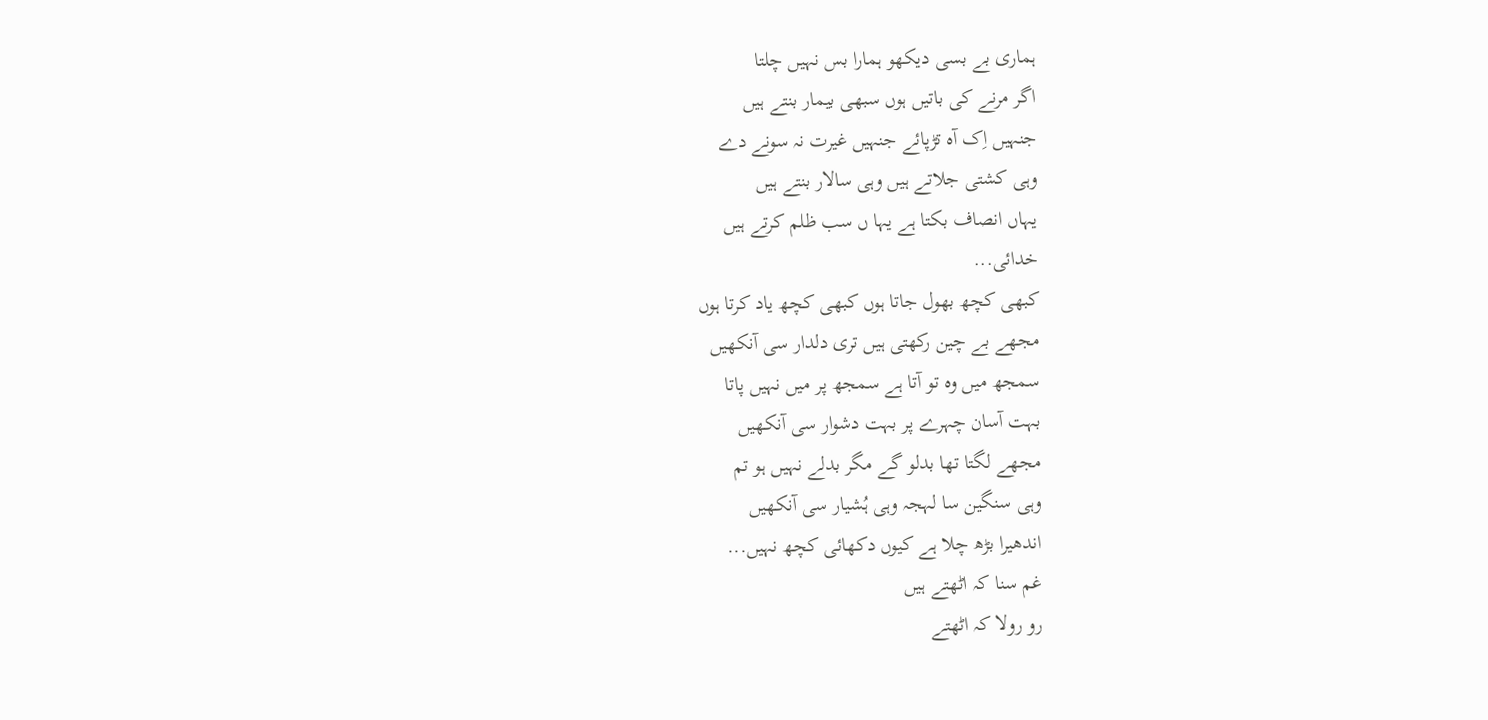ہماری بے بسی دیکھو ہمارا بس نہیں چلتا
اگر مرنے کی باتیں ہوں سبھی بیمار بنتے ہیں
جنہیں اِک آہ تڑپائے جنہیں غیرت نہ سونے دے
وہی کشتی جلاتے ہیں وہی سالار بنتے ہیں
یہاں انصاف بکتا ہے یہا ں سب ظلم کرتے ہیں
خدائی...
کبھی کچھ بھول جاتا ہوں کبھی کچھ یاد کرتا ہوں
مجھے بے چین رکھتی ہیں تری دلدار سی آنکھیں
سمجھ میں وہ تو آتا ہے سمجھ پر میں نہیں پاتا
بہت آسان چہرے پر بہت دشوار سی آنکھیں
مجھے لگتا تھا بدلو گے مگر بدلے نہیں ہو تم
وہی سنگین سا لہجہ وہی ہُشیار سی آنکھیں
اندھیرا بڑھ چلا ہے کیوں دکھائی کچھ نہیں...
غم سنا کہ اٹھتے ہیں
رو رولا کہ اٹھتے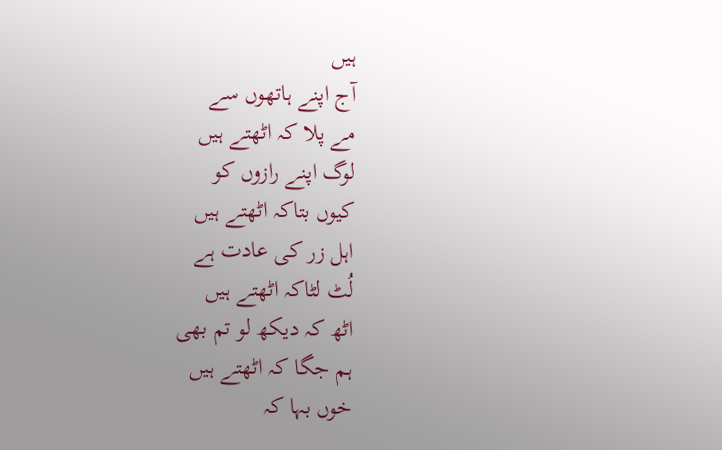ہیں
آج اپنے ہاتھوں سے
مے پلا کہ اٹھتے ہیں
لوگ اپنے رازوں کو
کیوں بتاکہ اٹھتے ہیں
اہل زر کی عادت ہے
لُٹ لٹاکہ اٹھتے ہیں
اٹھ کہ دیکھ لو تم بھی
ہم جگا کہ اٹھتے ہیں
خوں بہا کہ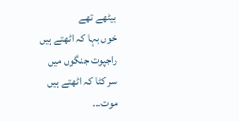بیٹھے تھے
خوں بہا کہ اٹھتے ہیں
راجپوت جنگوں میں
سر کٹا کہ اٹھتے ہیں
موت...